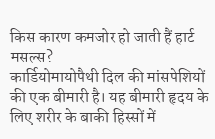किस कारण कमजोर हो जाती हैं हार्ट मसल्स?
कार्डियोमायोपैथी दिल की मांसपेशियों की एक बीमारी है। यह बीमारी हृदय के लिए शरीर के बाकी हिस्सों में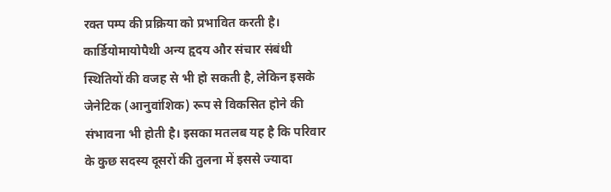रक्त पम्प की प्रक्रिया को प्रभावित करती है। कार्डियोमायोपैथी अन्य हृदय और संचार संबंधी स्थितियों की वजह से भी हो सकती है, लेकिन इसके जेनेटिक (आनुवांशिक) रूप से विकसित होने की संभावना भी होती है। इसका मतलब यह है कि परिवार के कुछ सदस्य दूसरों की तुलना में इससे ज्यादा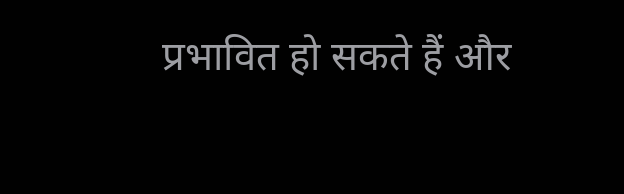प्रभावित हो सकते हैं और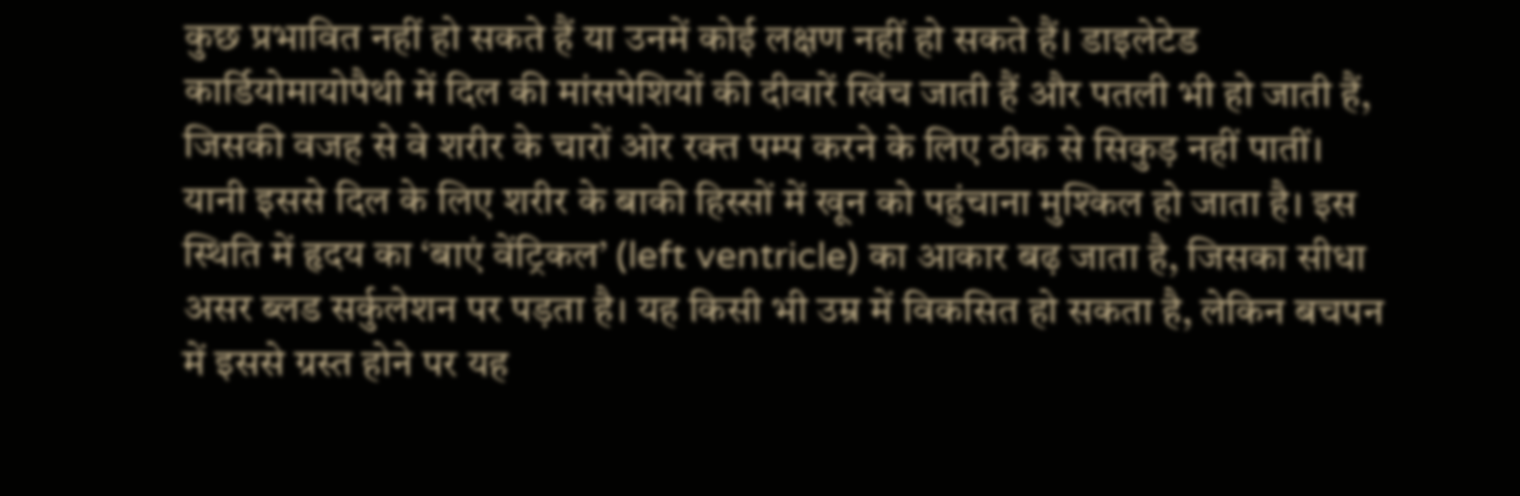कुछ प्रभावित नहीं हो सकते हैं या उनमें कोई लक्षण नहीं हो सकते हैं। डाइलेटेड कार्डियोमायोपैथी में दिल की मांसपेशियों की दीवारें खिंच जाती हैं और पतली भी हो जाती हैं, जिसकी वजह से वे शरीर के चारों ओर रक्त पम्प करने के लिए ठीक से सिकुड़ नहीं पातीं। यानी इससे दिल के लिए शरीर के बाकी हिस्सों में खून को पहुंचाना मुश्किल हो जाता है। इस स्थिति में हृदय का ‘बाएं वेंट्रिकल’ (left ventricle) का आकार बढ़ जाता है, जिसका सीधा असर ब्लड सर्कुलेशन पर पड़ता है। यह किसी भी उम्र में विकसित हो सकता है, लेकिन बचपन में इससे ग्रस्त होने पर यह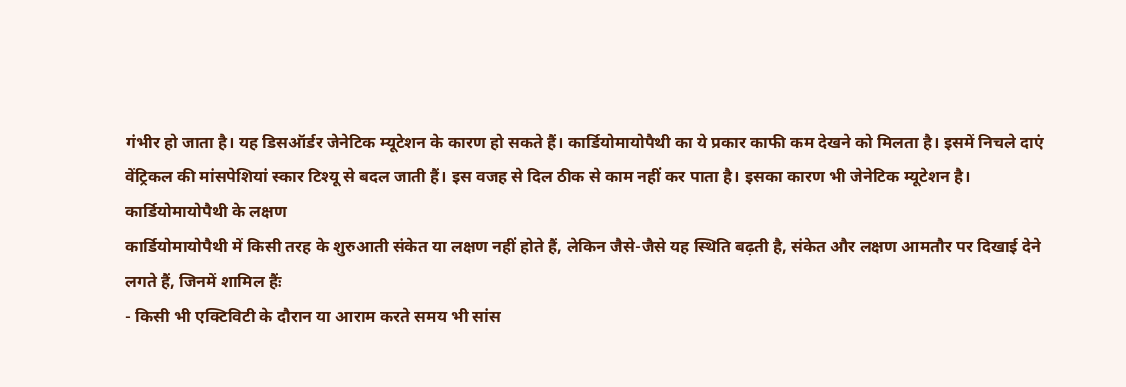गंभीर हो जाता है। यह डिसऑर्डर जेनेटिक म्यूटेशन के कारण हो सकते हैं। कार्डियोमायोपैथी का ये प्रकार काफी कम देखने को मिलता है। इसमें निचले दाएं वेंट्रिकल की मांसपेशियां स्कार टिश्यू से बदल जाती हैं। इस वजह से दिल ठीक से काम नहीं कर पाता है। इसका कारण भी जेनेटिक म्यूटेशन है।
कार्डियोमायोपैथी के लक्षण
कार्डियोमायोपैथी में किसी तरह के शुरुआती संकेत या लक्षण नहीं होते हैं, लेकिन जैसे-जैसे यह स्थिति बढ़ती है, संकेत और लक्षण आमतौर पर दिखाई देने लगते हैं, जिनमें शामिल हैंः
- किसी भी एक्टिविटी के दौरान या आराम करते समय भी सांस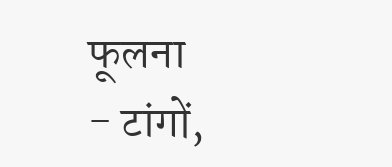फूलना
- टांगों,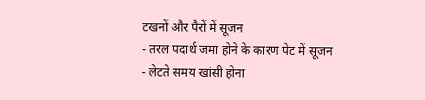टखनों और पैरों में सूजन
- तरल पदार्थ जमा होने के कारण पेट में सूजन
- लेटते समय खांसी होना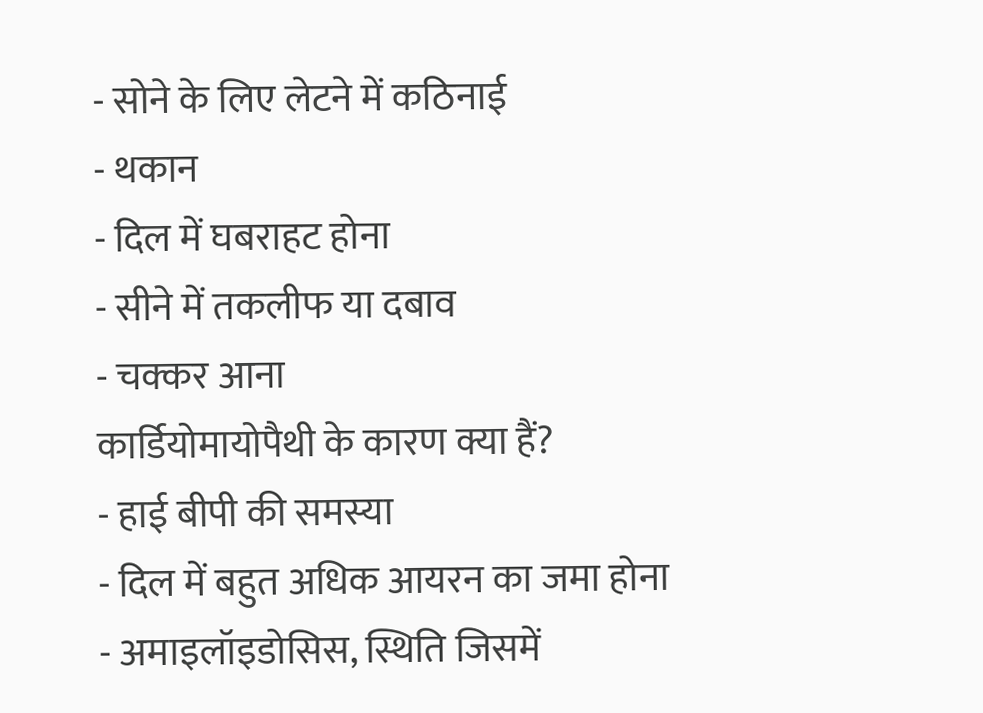- सोने के लिए लेटने में कठिनाई
- थकान
- दिल में घबराहट होना
- सीने में तकलीफ या दबाव
- चक्कर आना
कार्डियोमायोपैथी के कारण क्या हैं?
- हाई बीपी की समस्या
- दिल में बहुत अधिक आयरन का जमा होना
- अमाइलॉइडोसिस, स्थिति जिसमें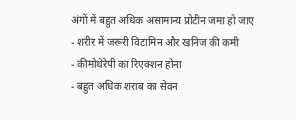अंगों में बहुत अधिक असामान्य प्रोटीन जमा हो जाए
- शरीर में जरूरी विटामिन और खनिज की कमी
- कीमोथेरेपी का रिएक्शन होना
- बहुत अधिक शराब का सेवन